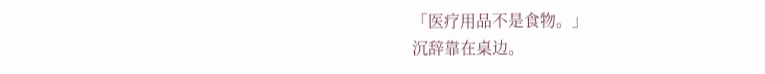「医疗用品不是食物。」
沉辞靠在桌边。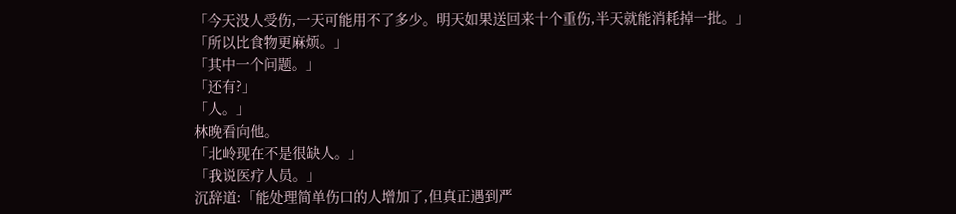「今天没人受伤,一天可能用不了多少。明天如果送回来十个重伤,半天就能消耗掉一批。」
「所以比食物更麻烦。」
「其中一个问题。」
「还有?」
「人。」
林晚看向他。
「北岭现在不是很缺人。」
「我说医疗人员。」
沉辞道:「能处理简单伤口的人增加了,但真正遇到严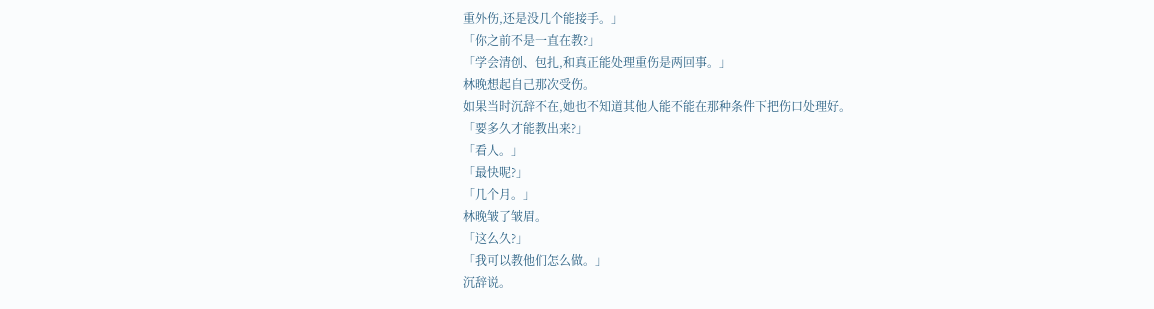重外伤,还是没几个能接手。」
「你之前不是一直在教?」
「学会清创、包扎,和真正能处理重伤是两回事。」
林晚想起自己那次受伤。
如果当时沉辞不在,她也不知道其他人能不能在那种条件下把伤口处理好。
「要多久才能教出来?」
「看人。」
「最快呢?」
「几个月。」
林晚皱了皱眉。
「这么久?」
「我可以教他们怎么做。」
沉辞说。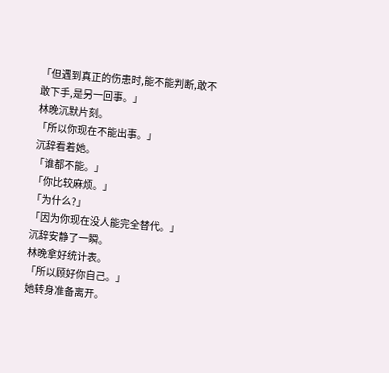「但遇到真正的伤患时,能不能判断,敢不敢下手,是另一回事。」
林晚沉默片刻。
「所以你现在不能出事。」
沉辞看着她。
「谁都不能。」
「你比较麻烦。」
「为什么?」
「因为你现在没人能完全替代。」
沉辞安静了一瞬。
林晚拿好统计表。
「所以顾好你自己。」
她转身准备离开。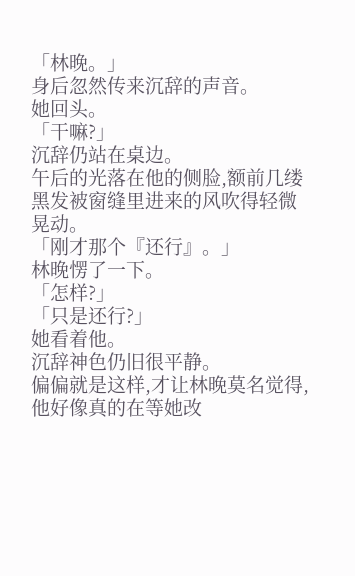「林晚。」
身后忽然传来沉辞的声音。
她回头。
「干嘛?」
沉辞仍站在桌边。
午后的光落在他的侧脸,额前几缕黑发被窗缝里进来的风吹得轻微晃动。
「刚才那个『还行』。」
林晚愣了一下。
「怎样?」
「只是还行?」
她看着他。
沉辞神色仍旧很平静。
偏偏就是这样,才让林晚莫名觉得,他好像真的在等她改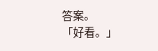答案。
「好看。」